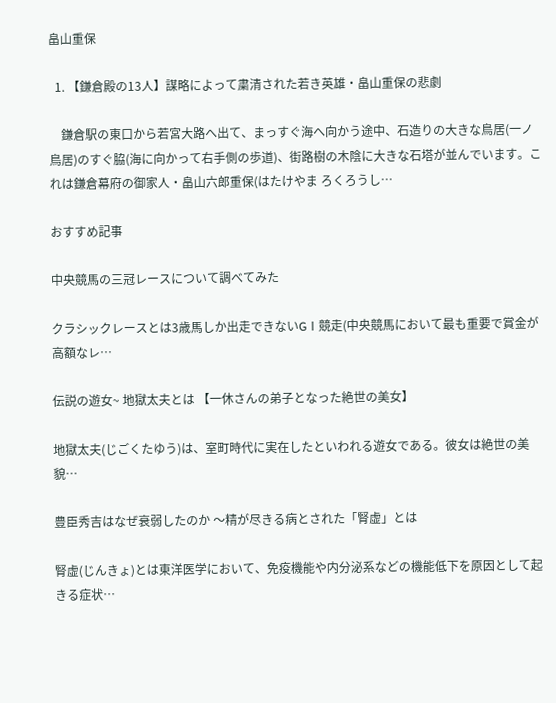畠山重保

  1. 【鎌倉殿の13人】謀略によって粛清された若き英雄・畠山重保の悲劇

    鎌倉駅の東口から若宮大路へ出て、まっすぐ海へ向かう途中、石造りの大きな鳥居(一ノ鳥居)のすぐ脇(海に向かって右手側の歩道)、街路樹の木陰に大きな石塔が並んでいます。これは鎌倉幕府の御家人・畠山六郎重保(はたけやま ろくろうし…

おすすめ記事

中央競馬の三冠レースについて調べてみた

クラシックレースとは3歳馬しか出走できないGⅠ競走(中央競馬において最も重要で賞金が高額なレ…

伝説の遊女~ 地獄太夫とは 【一休さんの弟子となった絶世の美女】

地獄太夫(じごくたゆう)は、室町時代に実在したといわれる遊女である。彼女は絶世の美貌…

豊臣秀吉はなぜ衰弱したのか 〜精が尽きる病とされた「腎虚」とは

腎虚(じんきょ)とは東洋医学において、免疫機能や内分泌系などの機能低下を原因として起きる症状…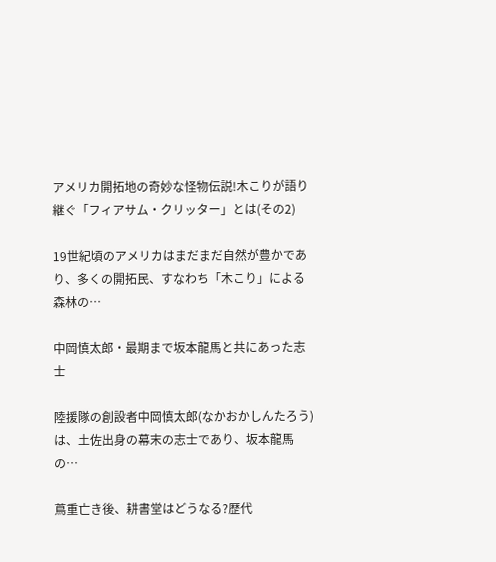アメリカ開拓地の奇妙な怪物伝説!木こりが語り継ぐ「フィアサム・クリッター」とは(その2)

19世紀頃のアメリカはまだまだ自然が豊かであり、多くの開拓民、すなわち「木こり」による森林の…

中岡慎太郎・最期まで坂本龍馬と共にあった志士

陸援隊の創設者中岡慎太郎(なかおかしんたろう)は、土佐出身の幕末の志士であり、坂本龍馬の…

蔦重亡き後、耕書堂はどうなる?歴代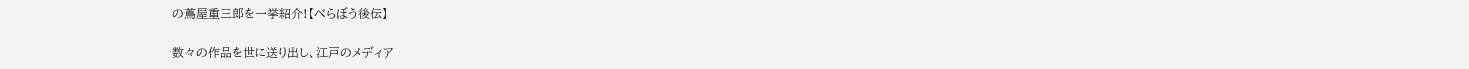の蔦屋重三郎を一挙紹介!【べらぼう後伝】

数々の作品を世に送り出し、江戸のメディア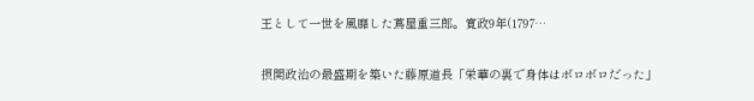王として一世を風靡した蔦屋重三郎。寛政9年(1797…

摂関政治の最盛期を築いた藤原道長「栄華の裏で身体はボロボロだった」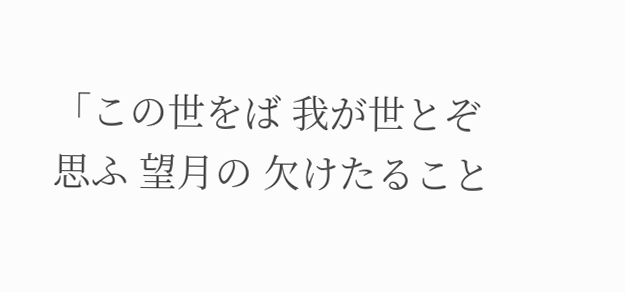「この世をば 我が世とぞ思ふ 望月の 欠けたること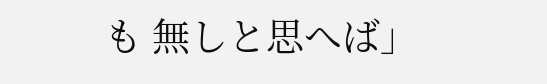も 無しと思へば」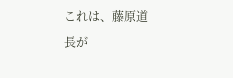これは、藤原道長が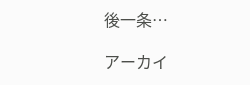後一条…

アーカイ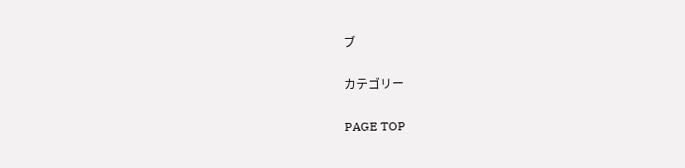ブ

カテゴリー

PAGE TOP